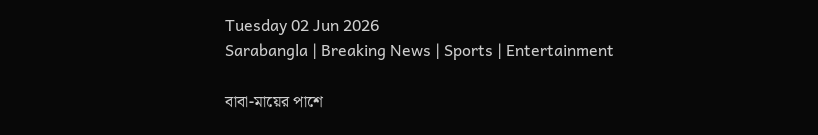Tuesday 02 Jun 2026
Sarabangla | Breaking News | Sports | Entertainment

বাবা-মায়ের পাশে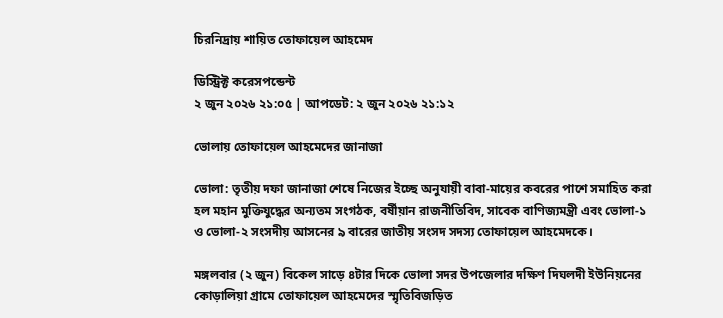চিরনিদ্রায় শায়িত তোফায়েল আহমেদ

ডিস্ট্রিক্ট করেসপন্ডেন্ট
২ জুন ২০২৬ ২১:০৫ | আপডেট: ২ জুন ২০২৬ ২১:১২

ভোলায় তোফায়েল আহমেদের জানাজা

ভোলা: তৃতীয় দফা জানাজা শেষে নিজের ইচ্ছে অনুযায়ী বাবা-মায়ের কবরের পাশে সমাহিত করা হল মহান মুক্তিযুদ্ধের অন্যতম সংগঠক, বর্ষীয়ান রাজনীতিবিদ, সাবেক বাণিজ্যমন্ত্রী এবং ভোলা-১ ও ভোলা-২ সংসদীয় আসনের ৯ বারের জাতীয় সংসদ সদস্য তোফায়েল আহমেদকে।

মঙ্গলবার (২ জুন) বিকেল সাড়ে ৪টার দিকে ভোলা সদর উপজেলার দক্ষিণ দিঘলদী ইউনিয়নের কোড়ালিয়া গ্রামে তোফায়েল আহমেদের স্মৃতিবিজড়িত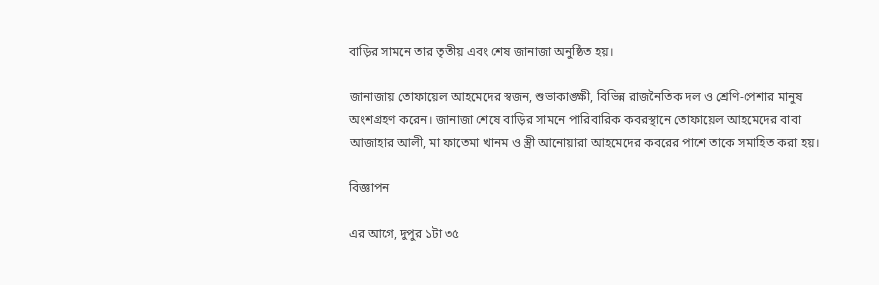বাড়ির সামনে তার তৃতীয় এবং শেষ জানাজা অনুষ্ঠিত হয়।

জানাজায় তোফায়েল আহমেদের স্বজন, শুভাকাঙ্ক্ষী, বিভিন্ন রাজনৈতিক দল ও শ্রেণি-পেশার মানুষ অংশগ্রহণ করেন। জানাজা শেষে বাড়ির সামনে পারিবারিক কবরস্থানে তোফায়েল আহমেদের বাবা আজাহার আলী, মা ফাতেমা খানম ও স্ত্রী আনোয়ারা আহমেদের কবরের পাশে তাকে সমাহিত করা হয়।

বিজ্ঞাপন

এর আগে, দুপুর ১টা ৩৫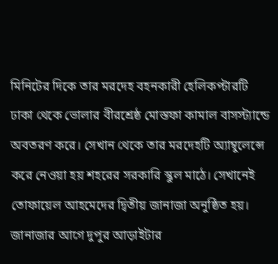মিনিটের দিকে তার মরদেহ বহনকারী হেলিকপ্টারটি ঢাকা থেকে ভোলার বীরশ্রেষ্ঠ মোস্তফা কামাল বাসস্ট্যান্ডে অবতরণ করে। সেখান থেকে তার মরদেহটি অ্যাম্বুলেন্সে করে নেওয়া হয় শহরের সরকারি স্কুল মাঠে। সেখানেই তোফায়েল আহমেদের দ্বিতীয় জানাজা অনুষ্ঠিত হয়। জানাজার আগে দুপুর আড়াইটার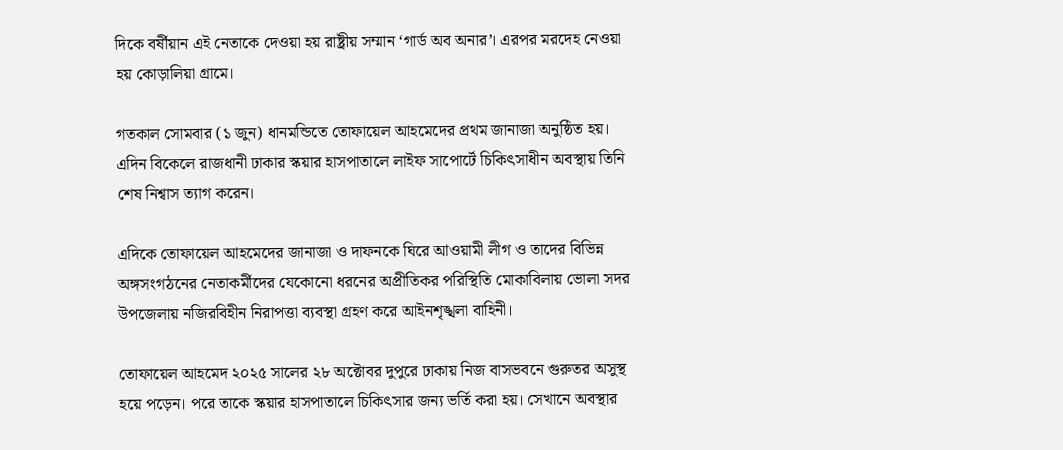দিকে বর্ষীয়ান এই নেতাকে দেওয়া হয় রাষ্ট্রীয় সম্মান ‘গার্ড অব অনার’। এরপর মরদেহ নেওয়া হয় কোড়ালিয়া গ্রামে।

গতকাল সোমবার (১ জুন) ধানমন্ডিতে তোফায়েল আহমেদের প্রথম জানাজা অনুষ্ঠিত হয়। এদিন বিকেলে রাজধানী ঢাকার স্কয়ার হাসপাতালে লাইফ সাপোর্টে চিকিৎসাধীন অবস্থায় তিনি শেষ নিশ্বাস ত্যাগ করেন।

এদিকে তোফায়েল আহমেদের জানাজা ও দাফনকে ঘিরে আওয়ামী লীগ ও তাদের বিভিন্ন অঙ্গসংগঠনের নেতাকর্মীদের যেকোনো ধরনের অপ্রীতিকর পরিস্থিতি মোকাবিলায় ভোলা সদর উপজেলায় নজিরবিহীন নিরাপত্তা ব্যবস্থা গ্রহণ করে আইনশৃঙ্খলা বাহিনী।

তোফায়েল আহমেদ ২০২৫ সালের ২৮ অক্টোবর দুপুরে ঢাকায় নিজ বাসভবনে গুরুতর অসুস্থ হয়ে পড়েন। পরে তাকে স্কয়ার হাসপাতালে চিকিৎসার জন্য ভর্তি করা হয়। সেখানে অবস্থার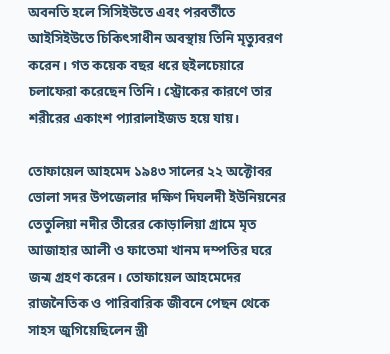অবনতি হলে সিসিইউতে এবং পরবর্তীতে আইসিইউতে চিকিৎসাধীন অবস্থায় তিনি মৃত্যুবরণ করেন। গত কয়েক বছর ধরে হুইলচেয়ারে চলাফেরা করেছেন তিনি। স্ট্রোকের কারণে তার শরীরের একাংশ প্যারালাইজড হয়ে যায়।

তোফায়েল আহমেদ ১৯৪৩ সালের ২২ অক্টোবর ভোলা সদর উপজেলার দক্ষিণ দিঘলদী ইউনিয়নের তেতুলিয়া নদীর তীরের কোড়ালিয়া গ্রামে মৃত আজাহার আলী ও ফাতেমা খানম দম্পতির ঘরে জন্ম গ্রহণ করেন। তোফায়েল আহমেদের রাজনৈতিক ও পারিবারিক জীবনে পেছন থেকে সাহস জুগিয়েছিলেন স্ত্রী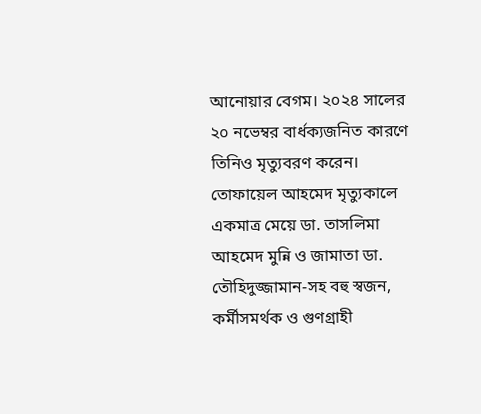আনোয়ার বেগম। ২০২৪ সালের ২০ নভেম্বর বার্ধক্যজনিত কারণে তিনিও মৃত্যুবরণ করেন। তোফায়েল আহমেদ মৃত্যুকালে একমাত্র মেয়ে ডা. তাসলিমা আহমেদ মুন্নি ও জামাতা ডা. তৌহিদুজ্জামান-সহ বহু স্বজন, কর্মীসমর্থক ও গুণগ্রাহী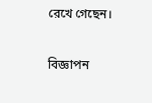রেখে গেছেন।

বিজ্ঞাপন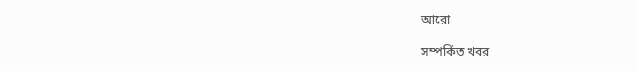আরো

সম্পর্কিত খবর